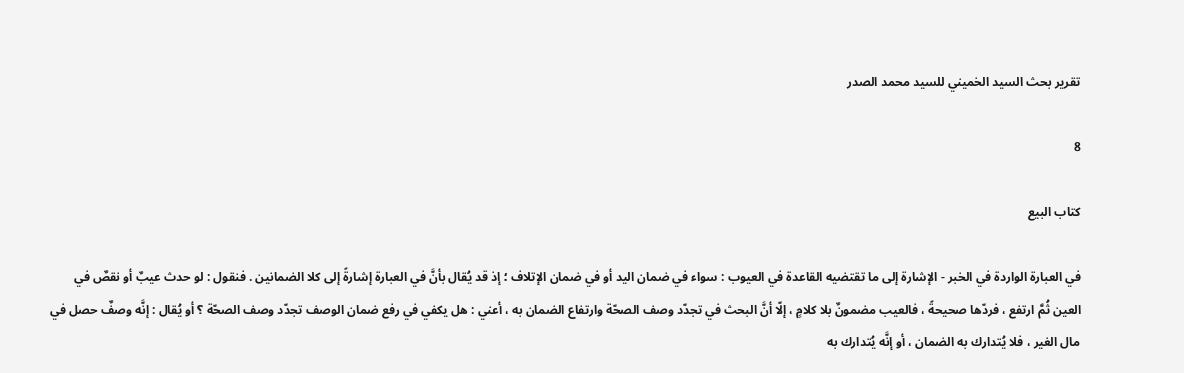تقرير بحث السيد الخميني للسيد محمد الصدر

8

كتاب البيع

في العبارة الواردة في الخبر - الإشارة إلى ما تقتضيه القاعدة في العيوب : سواء في ضمان اليد أو في ضمان الإتلاف ؛ إذ قد يُقال بأنَّ في العبارة إشارةً إلى كلا الضمانين . فنقول : لو حدث عيبٌ أو نقصٌ في العين ثُمَّ ارتفع ، فردّها صحيحةً ، فالعيب مضمونٌ بلا كلامٍ ، إلّا أنَّ البحث في تجدّد وصف الصحّة وارتفاع الضمان به ، أعني : هل يكفي في رفع ضمان الوصف تجدّد وصف الصحّة ؟ أو يُقال : إنَّه وصفٌ حصل في مال الغير ، فلا يُتدارك به الضمان ، أو إنَّه يُتدارك به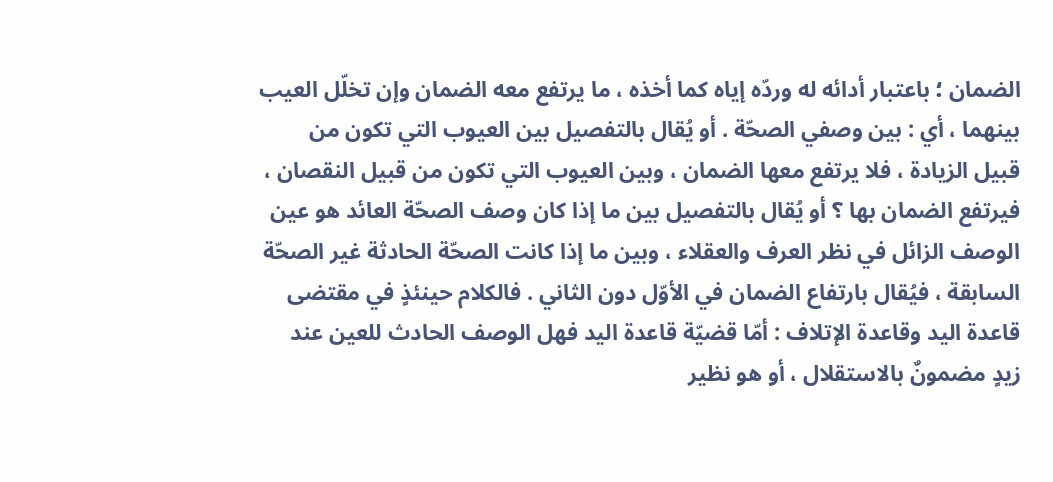الضمان ؛ باعتبار أدائه له وردّه إياه كما أخذه ، ما يرتفع معه الضمان وإن تخلّل العيب بينهما ، أي : بين وصفي الصحّة . أو يُقال بالتفصيل بين العيوب التي تكون من قبيل الزيادة ، فلا يرتفع معها الضمان ، وبين العيوب التي تكون من قبيل النقصان ، فيرتفع الضمان بها ؟ أو يُقال بالتفصيل بين ما إذا كان وصف الصحّة العائد هو عين الوصف الزائل في نظر العرف والعقلاء ، وبين ما إذا كانت الصحّة الحادثة غير الصحّة السابقة ، فيُقال بارتفاع الضمان في الأوّل دون الثاني . فالكلام حينئذٍ في مقتضى قاعدة اليد وقاعدة الإتلاف : أمّا قضيّة قاعدة اليد فهل الوصف الحادث للعين عند زيدٍ مضمونٌ بالاستقلال ، أو هو نظير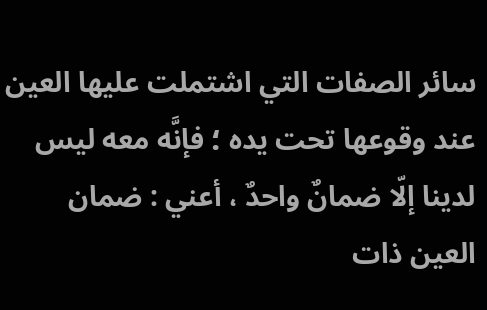سائر الصفات التي اشتملت عليها العين عند وقوعها تحت يده ؛ فإنَّه معه ليس لدينا إلّا ضمانٌ واحدٌ ، أعني : ضمان العين ذات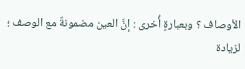الأوصاف ؟ وبعبارةٍ أُخرى : إنَّ العين مضمونةٌ مع الوصف ؛ لزيادة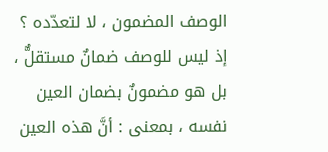الوصف المضمون ، لا لتعدّده ؟ إذ ليس للوصف ضمانٌ مستقلٌّ ، بل هو مضمونٌ بضمان العين نفسه ، بمعنى : أنَّ هذه العين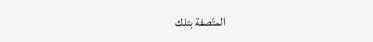المتّصفة بتلك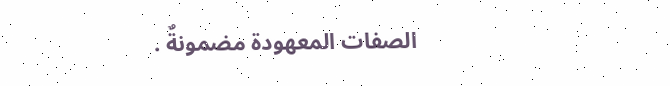الصفات المعهودة مضمونةٌ .